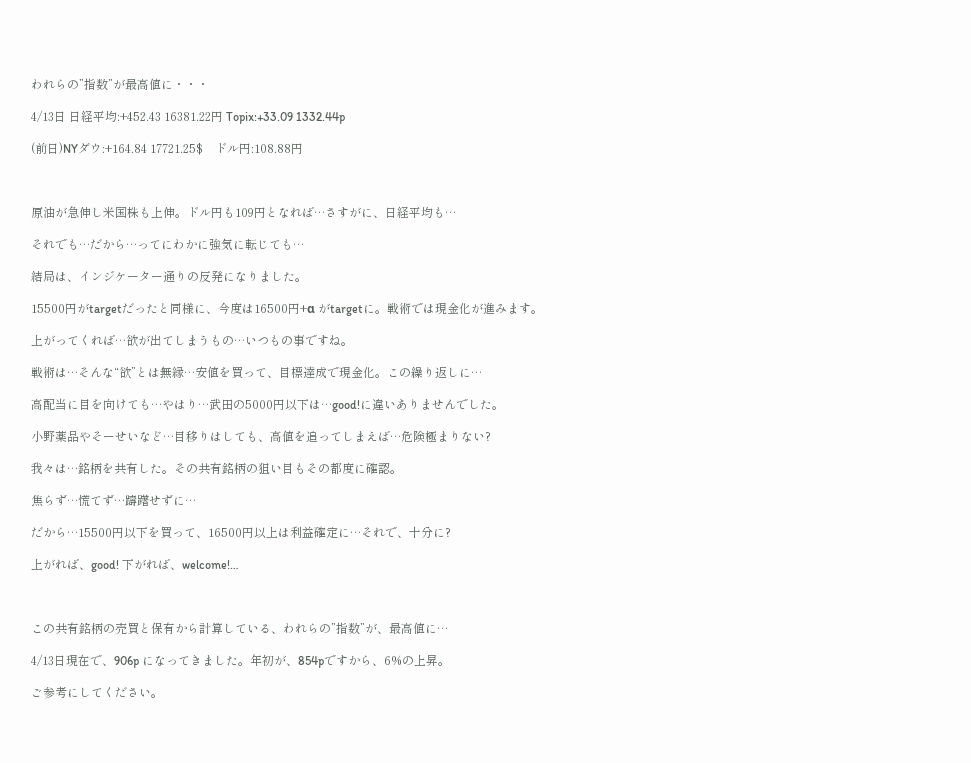われらの”指数”が最高値に・・・

4/13日 日経平均:+452.43 16381.22円 Topix:+33.09 1332.44p

(前日)NYダウ:+164.84 17721.25$    ドル円:108.88円



原油が急伸し米国株も上伸。ドル円も109円となれば…さすがに、日経平均も…

それでも…だから…ってにわかに強気に転じても…

結局は、インジケーター通りの反発になりました。

15500円がtargetだったと同様に、今度は16500円+α がtargetに。戦術では現金化が進みます。

上がってくれば…欲が出てしまうもの…いつもの事ですね。

戦術は…そんな“欲”とは無縁…安値を買って、目標達成で現金化。この繰り返しに…

高配当に目を向けても…やはり…武田の5000円以下は…good!に違いありませんでした。

小野薬品やそーせいなど…目移りはしても、高値を追ってしまえば…危険極まりない?

我々は…銘柄を共有した。その共有銘柄の狙い目もその都度に確認。

焦らず…慌てず…躊躇せずに…

だから…15500円以下を買って、16500円以上は利益確定に…それで、十分に?

上がれば、good! 下がれば、welcome!…



この共有銘柄の売買と保有から計算している、われらの”指数”が、最高値に…

4/13日現在で、906p になってきました。年初が、854pですから、6%の上昇。

ご参考にしてください。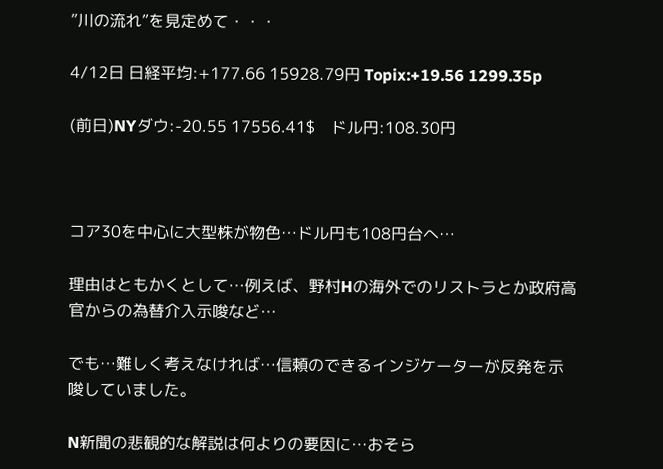”川の流れ”を見定めて・・・

4/12日 日経平均:+177.66 15928.79円 Topix:+19.56 1299.35p

(前日)NYダウ:-20.55 17556.41$    ドル円:108.30円



コア30を中心に大型株が物色…ドル円も108円台へ…

理由はともかくとして…例えば、野村Hの海外でのリストラとか政府高官からの為替介入示唆など…

でも…難しく考えなければ…信頼のできるインジケーターが反発を示唆していました。

N新聞の悲観的な解説は何よりの要因に…おそら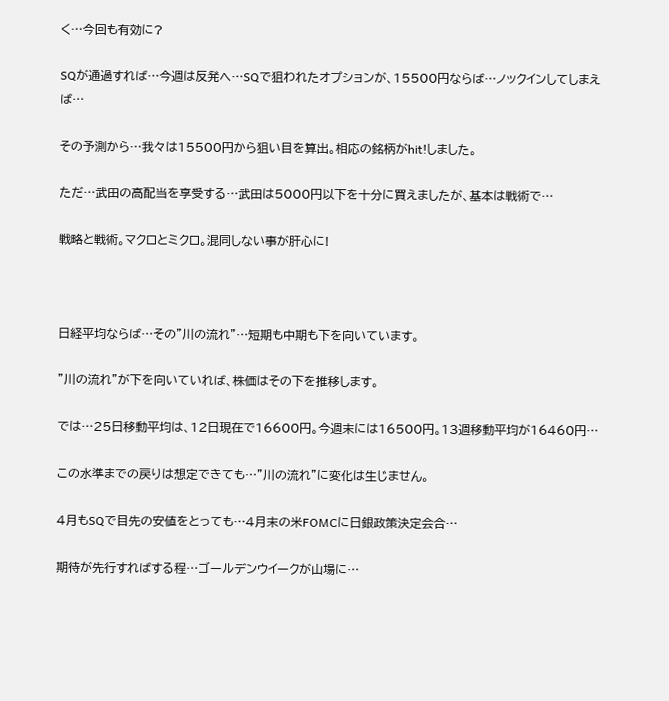く…今回も有効に?

SQが通過すれば…今週は反発へ…SQで狙われたオプションが、15500円ならば…ノックインしてしまえば…

その予測から…我々は15500円から狙い目を算出。相応の銘柄がhit!しました。

ただ…武田の高配当を享受する…武田は5000円以下を十分に買えましたが、基本は戦術で…

戦略と戦術。マクロとミクロ。混同しない事が肝心に!



日経平均ならば…その”川の流れ”…短期も中期も下を向いています。

”川の流れ”が下を向いていれば、株価はその下を推移します。

では…25日移動平均は、12日現在で16600円。今週末には16500円。13週移動平均が16460円…

この水準までの戻りは想定できても…”川の流れ”に変化は生じません。

4月もSQで目先の安値をとっても…4月末の米FOMCに日銀政策決定会合…

期待が先行すればする程…ゴールデンウイークが山場に…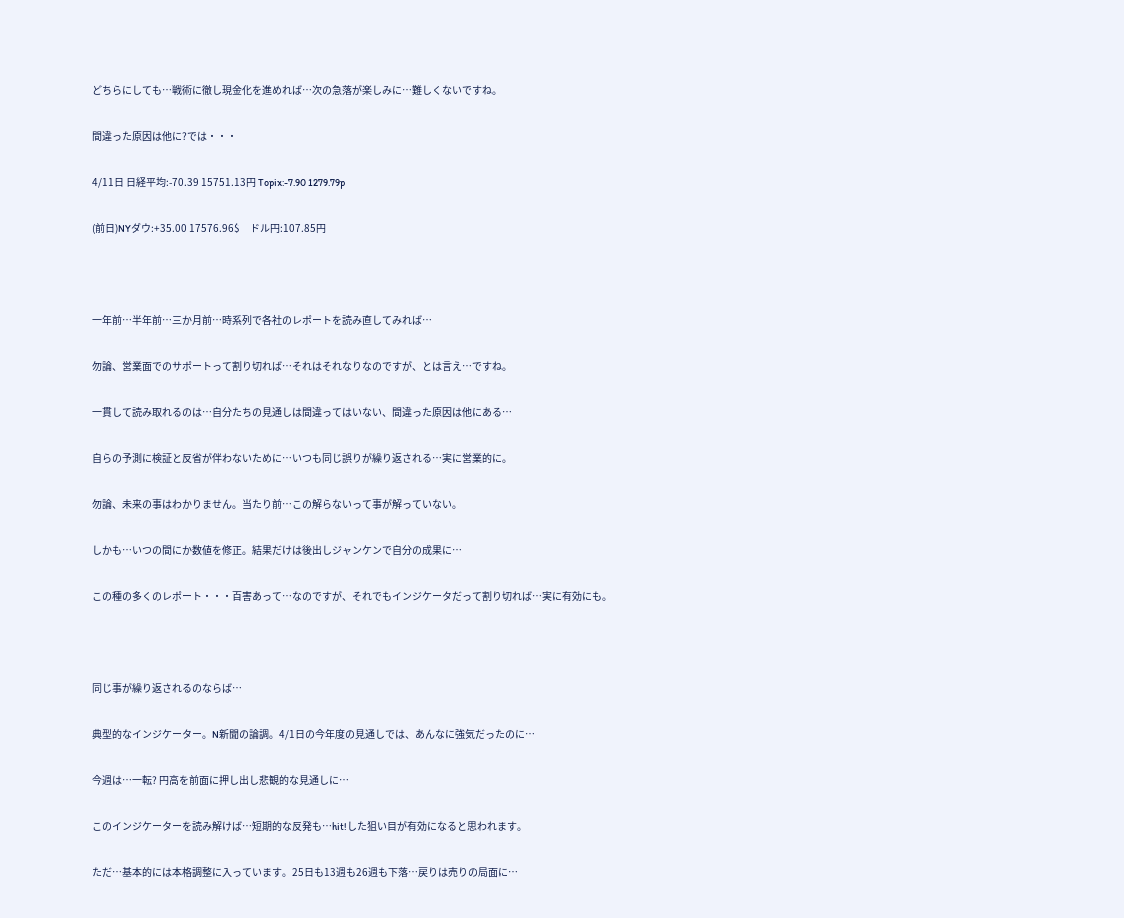どちらにしても…戦術に徹し現金化を進めれば…次の急落が楽しみに…難しくないですね。

間違った原因は他に?では・・・

4/11日 日経平均:-70.39 15751.13円 Topix:-7.90 1279.79p

(前日)NYダウ:+35.00 17576.96$     ドル円:107.85円



一年前…半年前…三か月前…時系列で各社のレポートを読み直してみれば…

勿論、営業面でのサポートって割り切れば…それはそれなりなのですが、とは言え…ですね。

一貫して読み取れるのは…自分たちの見通しは間違ってはいない、間違った原因は他にある…

自らの予測に検証と反省が伴わないために…いつも同じ誤りが繰り返される…実に営業的に。

勿論、未来の事はわかりません。当たり前…この解らないって事が解っていない。

しかも…いつの間にか数値を修正。結果だけは後出しジャンケンで自分の成果に…

この種の多くのレポート・・・百害あって…なのですが、それでもインジケータだって割り切れば…実に有効にも。



同じ事が繰り返されるのならば…

典型的なインジケーター。N新聞の論調。4/1日の今年度の見通しでは、あんなに強気だったのに…

今週は…一転? 円高を前面に押し出し悲観的な見通しに…

このインジケーターを読み解けば…短期的な反発も…hit!した狙い目が有効になると思われます。

ただ…基本的には本格調整に入っています。25日も13週も26週も下落…戻りは売りの局面に…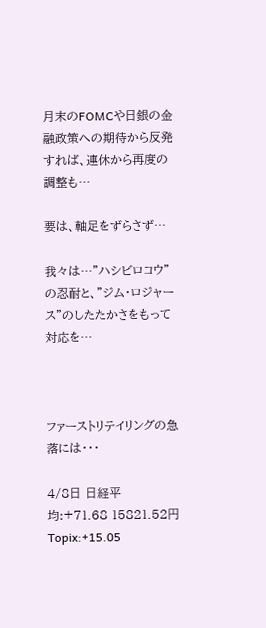月末のFOMCや日銀の金融政策への期待から反発すれば、連休から再度の調整も…

要は、軸足をずらさず…

我々は…”ハシビロコウ”の忍耐と、”ジム・ロジャース”のしたたかさをもって対応を…



ファーストリテイリングの急落には・・・

4/8日 日経平均:+71.68 15821.52円 Topix:+15.05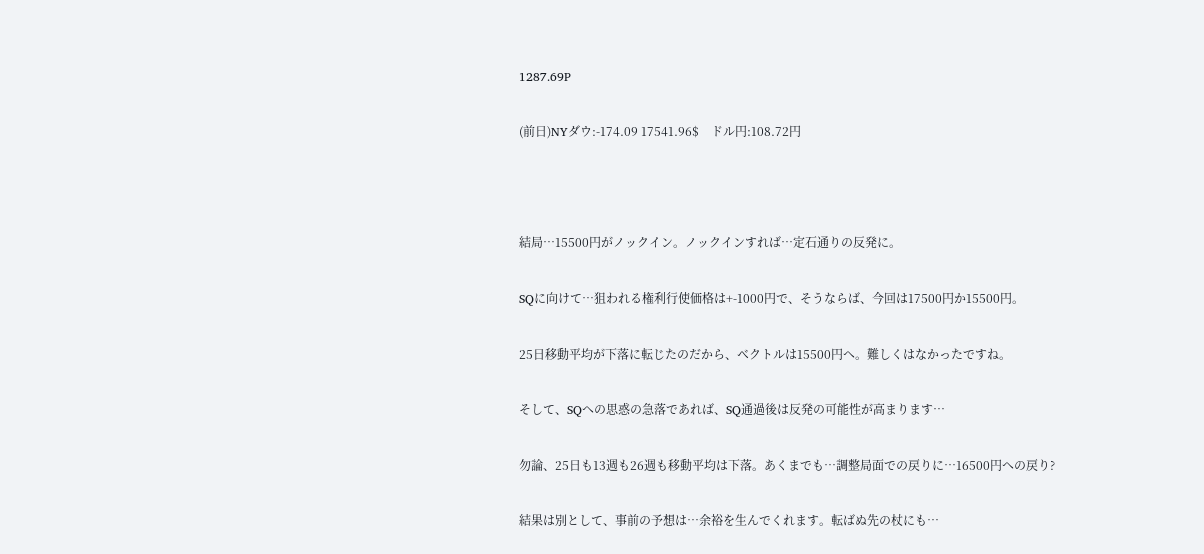1287.69P

(前日)NYダウ:-174.09 17541.96$    ドル円:108.72円



結局…15500円がノックイン。ノックインすれば…定石通りの反発に。

SQに向けて…狙われる権利行使価格は+-1000円で、そうならば、今回は17500円か15500円。

25日移動平均が下落に転じたのだから、ベクトルは15500円へ。難しくはなかったですね。

そして、SQへの思惑の急落であれば、SQ通過後は反発の可能性が高まります…

勿論、25日も13週も26週も移動平均は下落。あくまでも…調整局面での戻りに…16500円への戻り?

結果は別として、事前の予想は…余裕を生んでくれます。転ばぬ先の杖にも…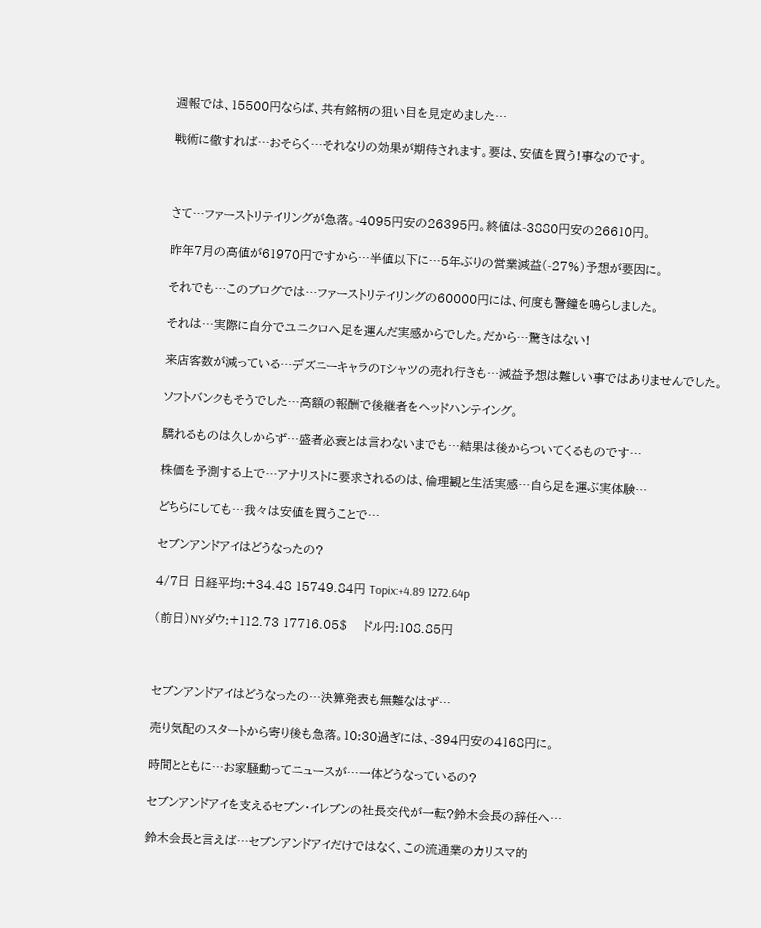週報では、15500円ならば、共有銘柄の狙い目を見定めました…

戦術に徹すれば…おそらく…それなりの効果が期待されます。要は、安値を買う!事なのです。



さて…ファーストリテイリングが急落。-4095円安の26395円。終値は-3880円安の26610円。

昨年7月の高値が61970円ですから…半値以下に…5年ぶりの営業減益(-27%)予想が要因に。

それでも…このブログでは…ファーストリテイリングの60000円には、何度も警鐘を鳴らしました。

それは…実際に自分でユニクロへ足を運んだ実感からでした。だから…驚きはない!

来店客数が減っている…デズニーキャラのTシャツの売れ行きも…減益予想は難しい事ではありませんでした。

ソフトバンクもそうでした…高額の報酬で後継者をヘッドハンテイング。

驕れるものは久しからず…盛者必衰とは言わないまでも…結果は後からついてくるものです…

株価を予測する上で…アナリストに要求されるのは、倫理観と生活実感…自ら足を運ぶ実体験…

どちらにしても…我々は安値を買うことで…

セブンアンドアイはどうなったの?

4/7日 日経平均:+34.48 15749.84円 Topix:+4.89 1272.64p

(前日)NYダウ:+112.73 17716.05$    ドル円:108.85円



セブンアンドアイはどうなったの…決算発表も無難なはず…

売り気配のスタートから寄り後も急落。10:30過ぎには、-394円安の4168円に。

時間とともに…お家騒動ってニュースが…一体どうなっているの?

セブンアンドアイを支えるセブン・イレブンの社長交代が一転?鈴木会長の辞任へ…

鈴木会長と言えば…セブンアンドアイだけではなく、この流通業のカリスマ的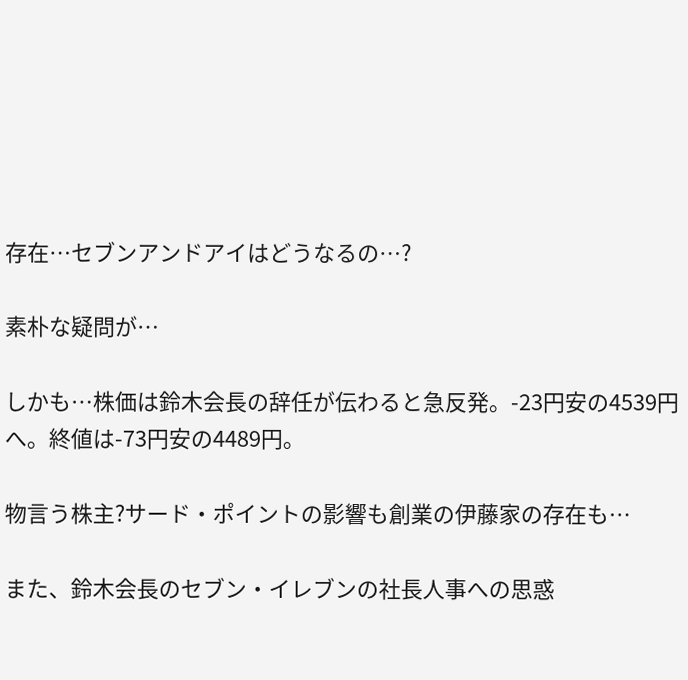存在…セブンアンドアイはどうなるの…?

素朴な疑問が…

しかも…株価は鈴木会長の辞任が伝わると急反発。-23円安の4539円へ。終値は-73円安の4489円。

物言う株主?サード・ポイントの影響も創業の伊藤家の存在も…

また、鈴木会長のセブン・イレブンの社長人事への思惑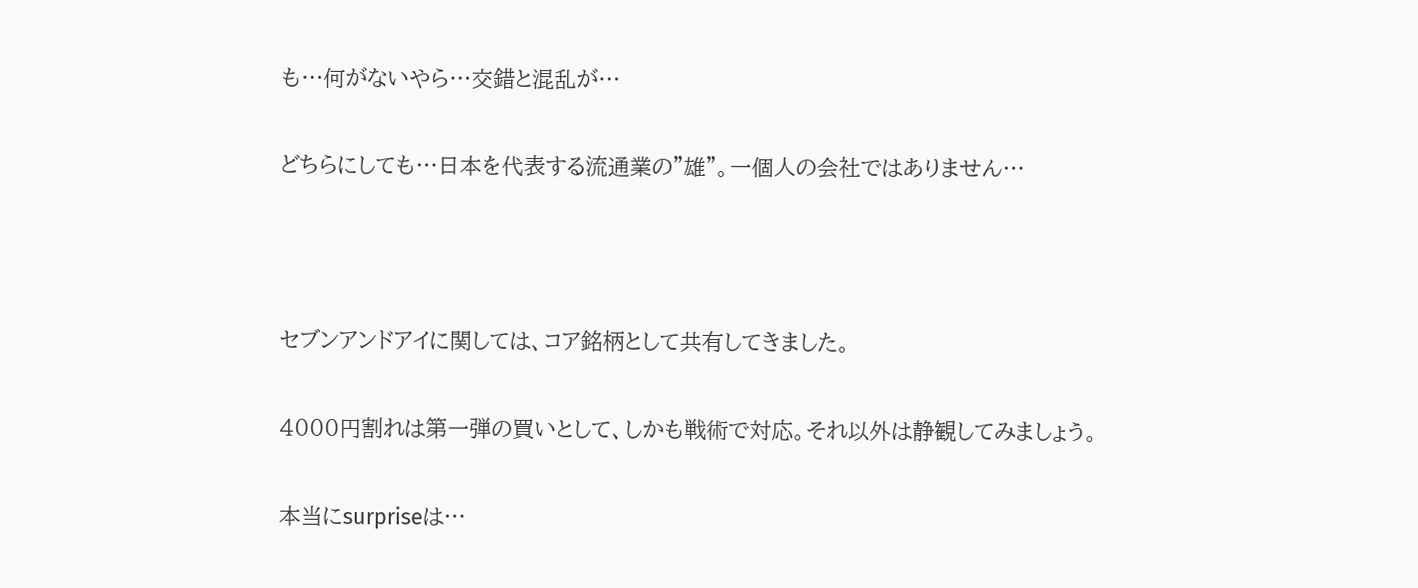も…何がないやら…交錯と混乱が…

どちらにしても…日本を代表する流通業の”雄”。一個人の会社ではありません…



セブンアンドアイに関しては、コア銘柄として共有してきました。

4000円割れは第一弾の買いとして、しかも戦術で対応。それ以外は静観してみましょう。

本当にsurpriseは…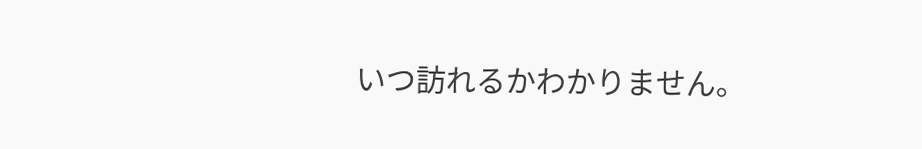いつ訪れるかわかりません。